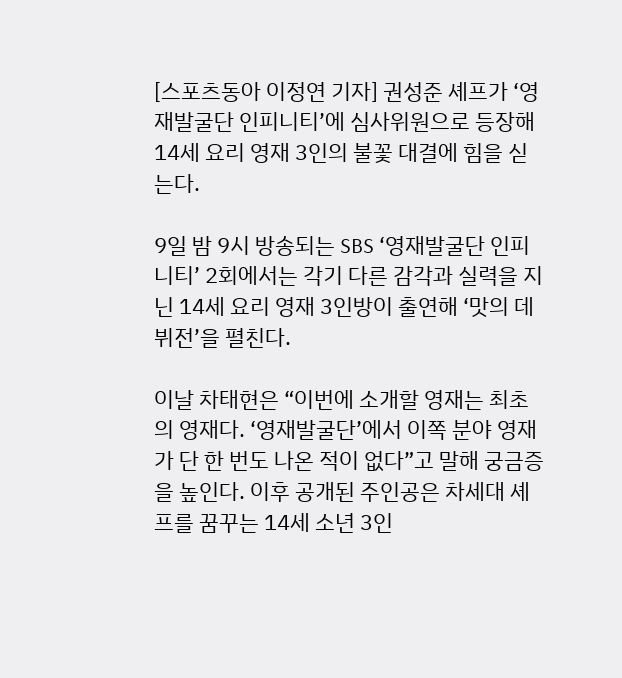[스포츠동아 이정연 기자] 권성준 셰프가 ‘영재발굴단 인피니티’에 심사위원으로 등장해 14세 요리 영재 3인의 불꽃 대결에 힘을 싣는다.

9일 밤 9시 방송되는 SBS ‘영재발굴단 인피니티’ 2회에서는 각기 다른 감각과 실력을 지닌 14세 요리 영재 3인방이 출연해 ‘맛의 데뷔전’을 펼친다.

이날 차태현은 “이번에 소개할 영재는 최초의 영재다. ‘영재발굴단’에서 이쪽 분야 영재가 단 한 번도 나온 적이 없다”고 말해 궁금증을 높인다. 이후 공개된 주인공은 차세대 셰프를 꿈꾸는 14세 소년 3인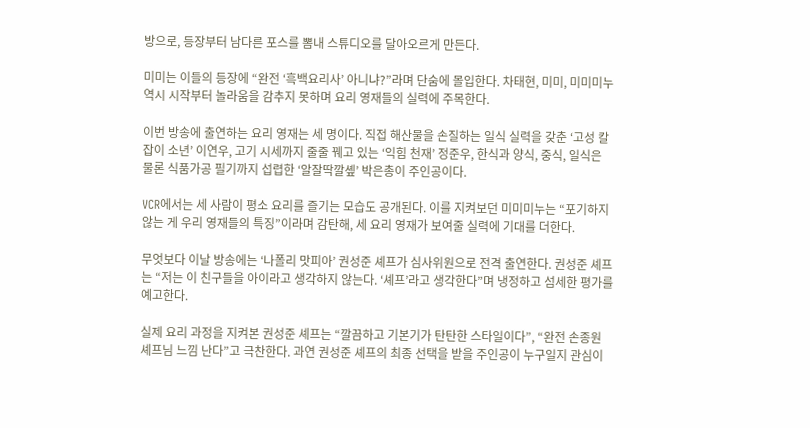방으로, 등장부터 남다른 포스를 뽐내 스튜디오를 달아오르게 만든다.

미미는 이들의 등장에 “완전 ‘흑백요리사’ 아니냐?”라며 단숨에 몰입한다. 차태현, 미미, 미미미누 역시 시작부터 놀라움을 감추지 못하며 요리 영재들의 실력에 주목한다.

이번 방송에 출연하는 요리 영재는 세 명이다. 직접 해산물을 손질하는 일식 실력을 갖춘 ‘고성 칼잡이 소년’ 이연우, 고기 시세까지 줄줄 꿰고 있는 ‘익힘 천재’ 정준우, 한식과 양식, 중식, 일식은 물론 식품가공 필기까지 섭렵한 ‘알잘딱깔솊’ 박은총이 주인공이다.

VCR에서는 세 사람이 평소 요리를 즐기는 모습도 공개된다. 이를 지켜보던 미미미누는 “포기하지 않는 게 우리 영재들의 특징”이라며 감탄해, 세 요리 영재가 보여줄 실력에 기대를 더한다.

무엇보다 이날 방송에는 ‘나폴리 맛피아’ 권성준 셰프가 심사위원으로 전격 출연한다. 권성준 셰프는 “저는 이 친구들을 아이라고 생각하지 않는다. ‘셰프’라고 생각한다”며 냉정하고 섬세한 평가를 예고한다.

실제 요리 과정을 지켜본 권성준 셰프는 “깔끔하고 기본기가 탄탄한 스타일이다”, “완전 손종원 셰프님 느낌 난다”고 극찬한다. 과연 권성준 셰프의 최종 선택을 받을 주인공이 누구일지 관심이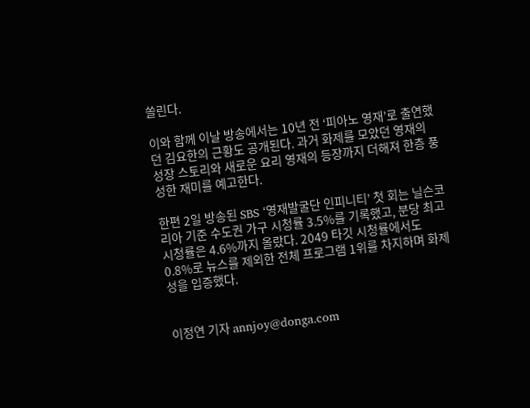쏠린다.

이와 함께 이날 방송에서는 10년 전 ‘피아노 영재’로 출연했던 김요한의 근황도 공개된다. 과거 화제를 모았던 영재의 성장 스토리와 새로운 요리 영재의 등장까지 더해져 한층 풍성한 재미를 예고한다.

한편 2일 방송된 SBS ‘영재발굴단 인피니티’ 첫 회는 닐슨코리아 기준 수도권 가구 시청률 3.5%를 기록했고, 분당 최고 시청률은 4.6%까지 올랐다. 2049 타깃 시청률에서도 0.8%로 뉴스를 제외한 전체 프로그램 1위를 차지하며 화제성을 입증했다.


이정연 기자 annjoy@donga.com